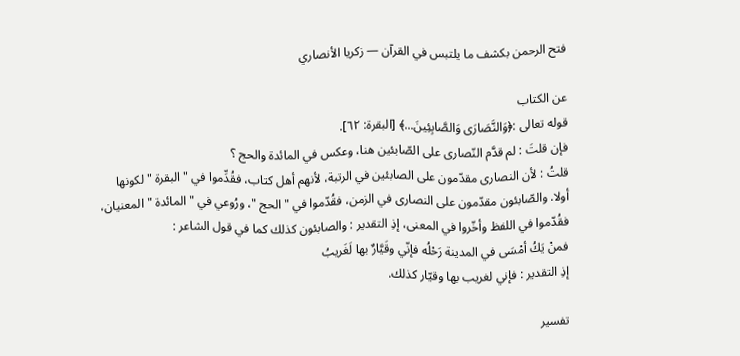فتح الرحمن بكشف ما يلتبس في القرآن — زكريا الأنصاري

عن الكتاب
قوله تعالى :﴿وَالنَّصَارَى وَالصَّابِئِينَ...﴾ [البقرة: ٦٢].
فإن قلتَ : لم قدَّم النّصارى على الصّابئين هنا، وعكس في المائدة والحج ؟
قلتُ : لأن النصارى مقدّمون على الصابئين في الرتبة، لأنهم أهل كتاب، فقُدِّموا في " البقرة " لكونها أولا. والصّابئون مقدّمون على النصارى في الزمن، فقُدّموا في " الحج "، ورُوعي في " المائدة " المعنيان، فقُدّموا في اللفظ وأخّروا في المعنى، إذِ التقدير : والصابئون كذلك كما في قول الشاعر :
فمنْ يَكُ أمْسَى في المدينة رَحْلُه فإنّي وقَيَّارٌ بها لَغَريبُ
إذِ التقدير : فإني لغريب بها وقيّار كذلك.

تفسير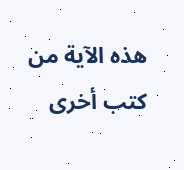هذه الآية من كتب أخرى